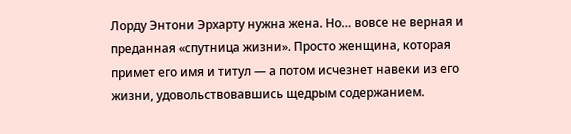Лорду Энтони Эрхарту нужна жена. Но… вовсе не верная и преданная «спутница жизни». Просто женщина, которая примет его имя и титул — а потом исчезнет навеки из его жизни, удовольствовавшись щедрым содержанием.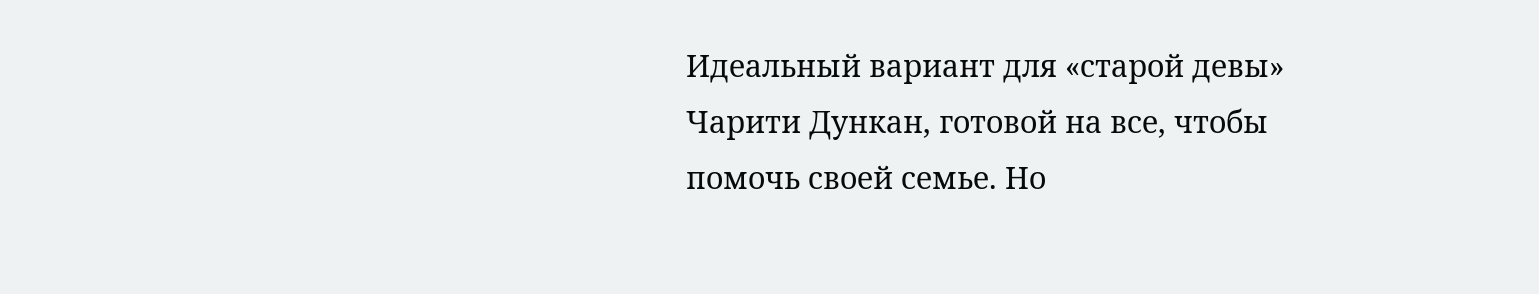Идеальный вариант для «старой девы» Чарити Дункан, готовой на все, чтобы помочь своей семье. Но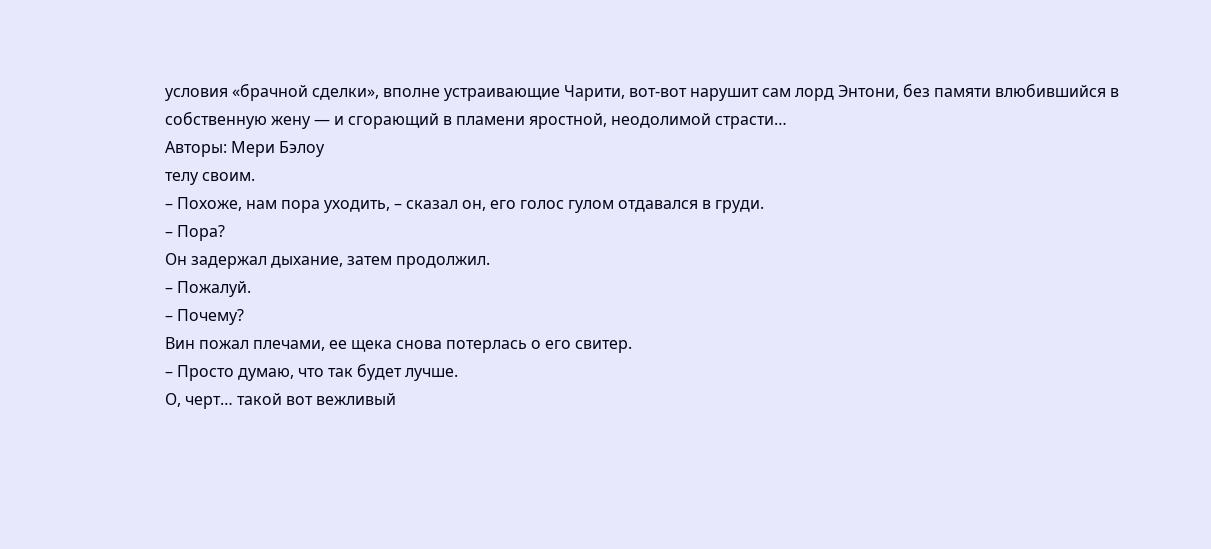условия «брачной сделки», вполне устраивающие Чарити, вот-вот нарушит сам лорд Энтони, без памяти влюбившийся в собственную жену — и сгорающий в пламени яростной, неодолимой страсти…
Авторы: Мери Бэлоу
телу своим.
– Похоже, нам пора уходить, – сказал он, его голос гулом отдавался в груди.
– Пора?
Он задержал дыхание, затем продолжил.
– Пожалуй.
– Почему?
Вин пожал плечами, ее щека снова потерлась о его свитер.
– Просто думаю, что так будет лучше.
О, черт… такой вот вежливый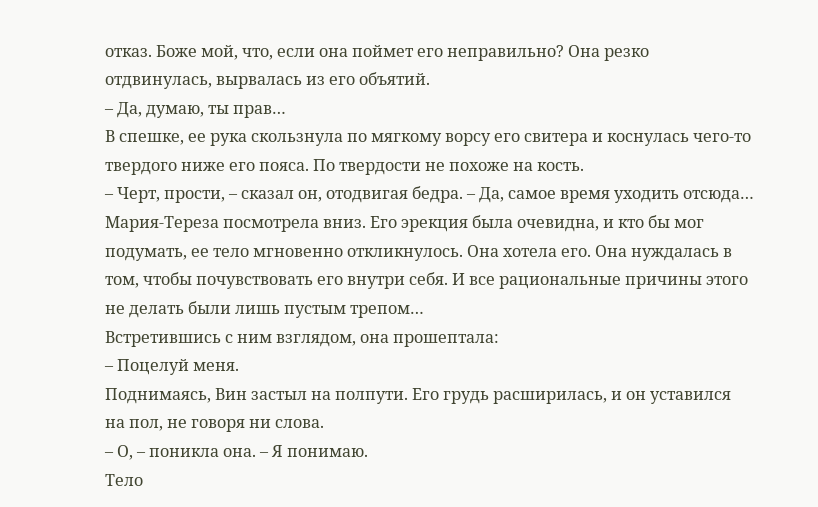отказ. Боже мой, что, если она поймет его неправильно? Она резко отдвинулась, вырвалась из его объятий.
– Да, думаю, ты прав…
В спешке, ее рука скользнула по мягкому ворсу его свитера и коснулась чего-то твердого ниже его пояса. По твердости не похоже на кость.
– Черт, прости, – сказал он, отодвигая бедра. – Да, самое время уходить отсюда…
Мария-Тереза посмотрела вниз. Его эрекция была очевидна, и кто бы мог подумать, ее тело мгновенно откликнулось. Она хотела его. Она нуждалась в том, чтобы почувствовать его внутри себя. И все рациональные причины этого не делать были лишь пустым трепом…
Встретившись с ним взглядом, она прошептала:
– Поцелуй меня.
Поднимаясь, Вин застыл на полпути. Его грудь расширилась, и он уставился на пол, не говоря ни слова.
– О, – поникла она. – Я понимаю.
Тело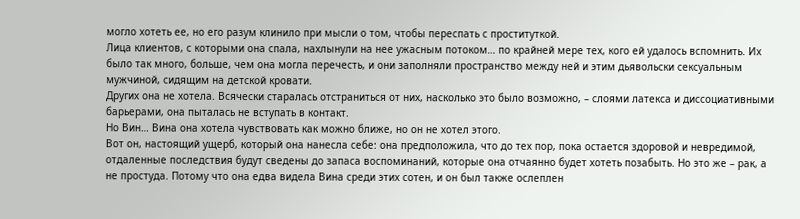могло хотеть ее, но его разум клинило при мысли о том, чтобы переспать с проституткой.
Лица клиентов, с которыми она спала, нахлынули на нее ужасным потоком… по крайней мере тех, кого ей удалось вспомнить. Их было так много, больше, чем она могла перечесть, и они заполняли пространство между ней и этим дьявольски сексуальным мужчиной, сидящим на детской кровати.
Других она не хотела. Всячески старалась отстраниться от них, насколько это было возможно, – слоями латекса и диссоциативными барьерами, она пыталась не вступать в контакт.
Но Вин… Вина она хотела чувствовать как можно ближе, но он не хотел этого.
Вот он, настоящий ущерб, который она нанесла себе: она предположила, что до тех пор, пока остается здоровой и невредимой, отдаленные последствия будут сведены до запаса воспоминаний, которые она отчаянно будет хотеть позабыть. Но это же – рак, а не простуда. Потому что она едва видела Вина среди этих сотен, и он был также ослеплен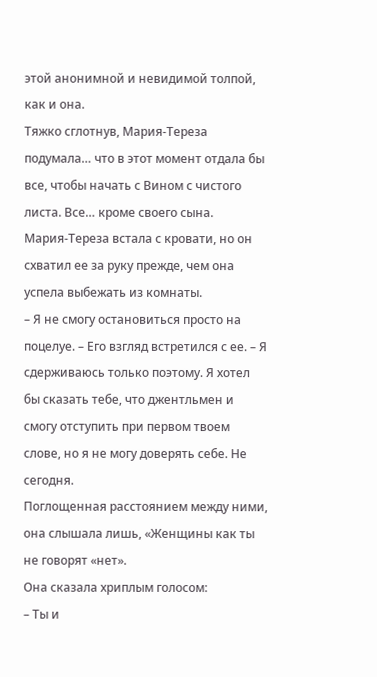этой анонимной и невидимой толпой, как и она.
Тяжко сглотнув, Мария-Тереза подумала… что в этот момент отдала бы все, чтобы начать с Вином с чистого листа. Все… кроме своего сына.
Мария-Тереза встала с кровати, но он схватил ее за руку прежде, чем она успела выбежать из комнаты.
– Я не смогу остановиться просто на поцелуе. – Его взгляд встретился с ее. – Я сдерживаюсь только поэтому. Я хотел бы сказать тебе, что джентльмен и смогу отступить при первом твоем слове, но я не могу доверять себе. Не сегодня.
Поглощенная расстоянием между ними, она слышала лишь, «Женщины как ты не говорят «нет».
Она сказала хриплым голосом:
– Ты и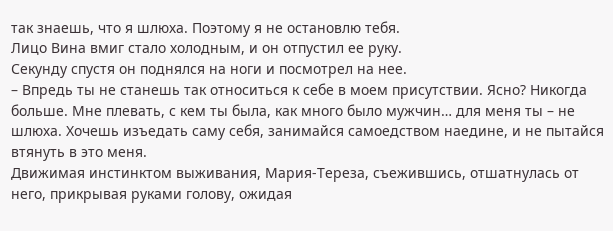так знаешь, что я шлюха. Поэтому я не остановлю тебя.
Лицо Вина вмиг стало холодным, и он отпустил ее руку.
Секунду спустя он поднялся на ноги и посмотрел на нее.
– Впредь ты не станешь так относиться к себе в моем присутствии. Ясно? Никогда больше. Мне плевать, с кем ты была, как много было мужчин… для меня ты – не шлюха. Хочешь изъедать саму себя, занимайся самоедством наедине, и не пытайся втянуть в это меня.
Движимая инстинктом выживания, Мария-Тереза, съежившись, отшатнулась от него, прикрывая руками голову, ожидая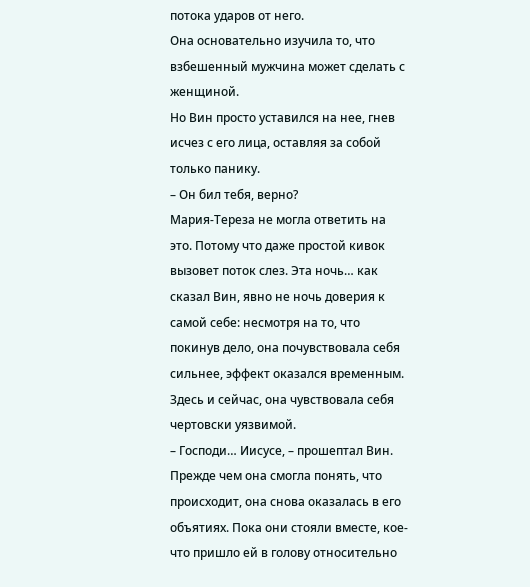потока ударов от него.
Она основательно изучила то, что взбешенный мужчина может сделать с женщиной.
Но Вин просто уставился на нее, гнев исчез с его лица, оставляя за собой только панику.
– Он бил тебя, верно?
Мария-Тереза не могла ответить на это. Потому что даже простой кивок вызовет поток слез. Эта ночь… как сказал Вин, явно не ночь доверия к самой себе: несмотря на то, что покинув дело, она почувствовала себя сильнее, эффект оказался временным. Здесь и сейчас, она чувствовала себя чертовски уязвимой.
– Господи… Иисусе, – прошептал Вин.
Прежде чем она смогла понять, что происходит, она снова оказалась в его объятиях. Пока они стояли вместе, кое-что пришло ей в голову относительно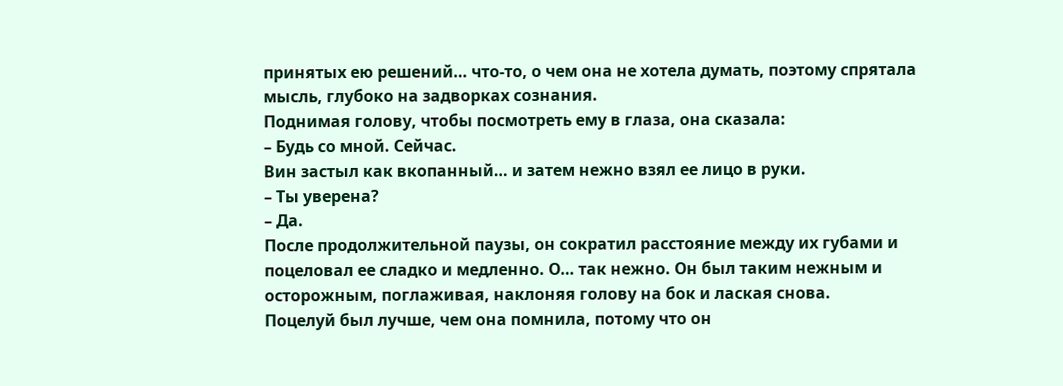принятых ею решений… что-то, о чем она не хотела думать, поэтому спрятала мысль, глубоко на задворках сознания.
Поднимая голову, чтобы посмотреть ему в глаза, она сказала:
– Будь со мной. Сейчас.
Вин застыл как вкопанный… и затем нежно взял ее лицо в руки.
– Ты уверена?
– Да.
После продолжительной паузы, он сократил расстояние между их губами и поцеловал ее сладко и медленно. О… так нежно. Он был таким нежным и осторожным, поглаживая, наклоняя голову на бок и лаская снова.
Поцелуй был лучше, чем она помнила, потому что он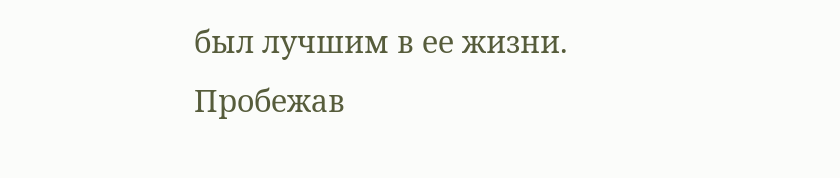был лучшим в ее жизни.
Пробежав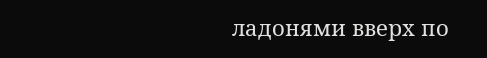ладонями вверх по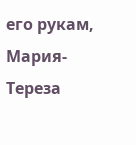его рукам, Мария-Тереза